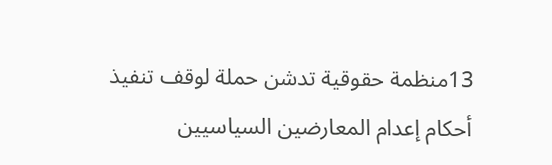13منظمة حقوقية تدشن حملة لوقف تنفيذ أحكام إعدام المعارضين السياسيين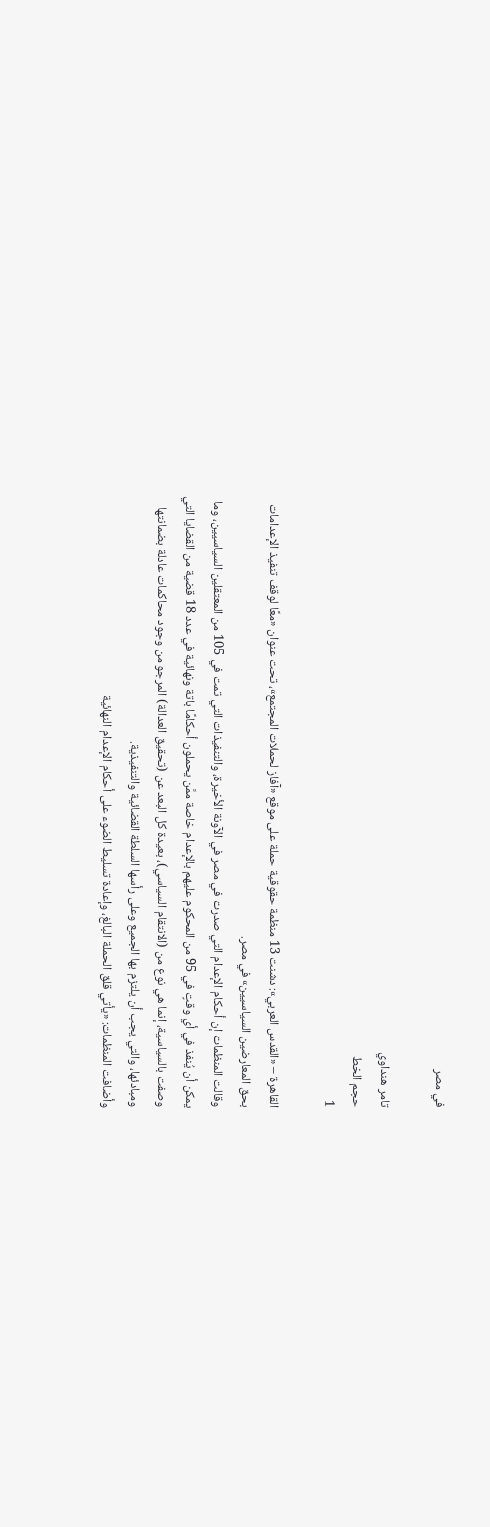في مصر

تامر هنداوي
حجم الخط
1

القاهرة – «القدس العربي»: دشنت 13 منظمة حقوقية حملة على موقع «آفاز لحملات المجتمع»، تحت عنوان «معًا لوقف تنفيذ الإعدامات بحق المعارضين السياسيين» في مصر.
وقالت المنظمات إن أحكام الإعدام التي صدرت في مصر في الآونة الأخيرة، والتنفيذات التي تمت في 105 من المعتقلين السياسيين، وما يمكن أن يُنفذ في أي وقتٍ في 95 من المحكوم عليهم بالإعدام خاصة ممَّن يحملون أحكامًا باتة ونهائية في عدد 18 قضية من القضايا التي وصفت بالسياسية، إنما هي نوع من (الانتقام السياسي)، بعيدة كل البعد عن (تحقيق العدالة) المرجو من وجود محاكمات عادلة بضمانتها ومبادئها، والتي يجب أن يلتزم بها الجميع وعلى رأسها السلطة القضائية والتنفيذية.
وأضافت المنظمات: «يأتي قلق الحملة البالغ، وإعادة تسليط الضوء على أحكام الإعدام النهائية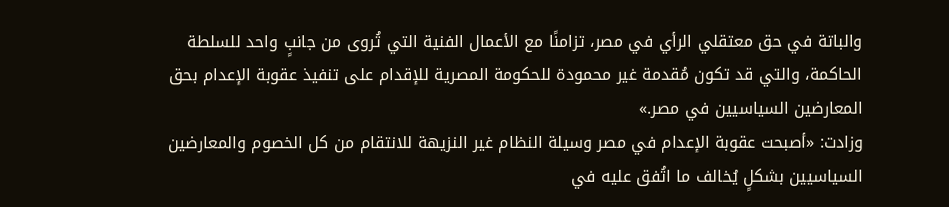والباتة في حق معتقلي الرأي في مصر، تزامنًا مع الأعمال الفنية التي تُروى من جانبٍ واحد للسلطة الحاكمة، والتي قد تكون مُقدمة غير محمودة للحكومة المصرية للإقدام على تنفيذ عقوبة الإعدام بحق المعارضين السياسيين في مصر.»
وزادت: «أصبحت عقوبة الإعدام في مصر وسيلة النظام غير النزيهة للانتقام من كل الخصوم والمعارضين السياسيين بشكلٍ يُخالف ما اتُفق عليه في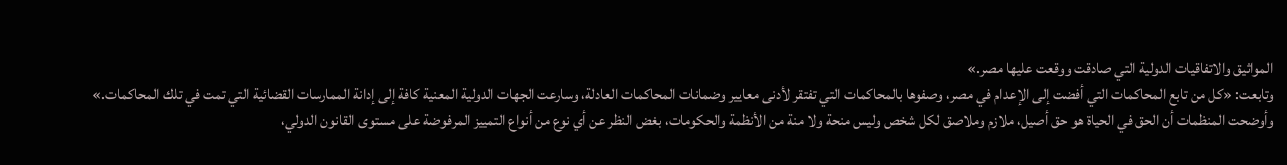المواثيق والاتفاقيات الدولية التي صادقت ووقعت عليها مصر.»
وتابعت: «كل من تابع المحاكمات التي أفضت إلى الإعدام في مصر، وصفوها بالمحاكمات التي تفتقر لأدنى معايير وضمانات المحاكمات العادلة، وسارعت الجهات الدولية المعنية كافة إلى إدانة الممارسات القضائية التي تمت في تلك المحاكمات.»
وأوضحت المنظمات أن الحق في الحياة هو حق أصيل، ملازم وملاصق لكل شخص وليس منحة ولا منة من الأنظمة والحكومات، بغض النظر عن أي نوع من أنواع التمييز المرفوضة على مستوى القانون الدولي،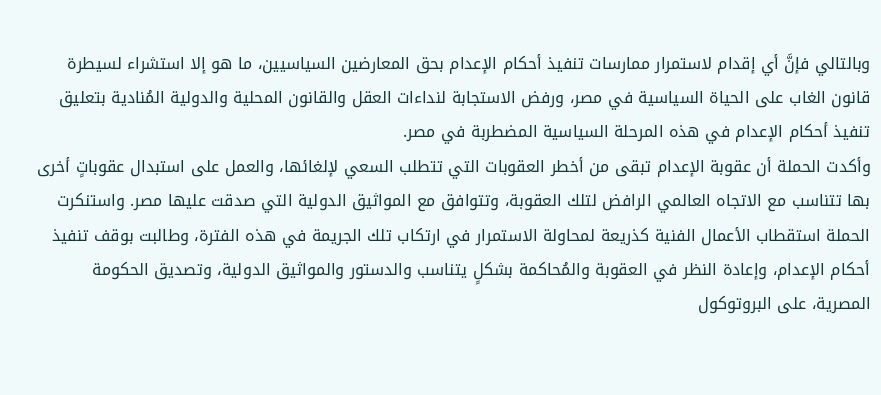وبالتالي فإنَّ أي إقدام لاستمرار ممارسات تنفيذ أحكام الإعدام بحق المعارضين السياسيين، ما هو إلا استشراء لسيطرة قانون الغاب على الحياة السياسية في مصر، ورفض الاستجابة لنداءات العقل والقانون المحلية والدولية المُنادية بتعليق تنفيذ أحكام الإعدام في هذه المرحلة السياسية المضطربة في مصر.
وأكدت الحملة أن عقوبة الإعدام تبقى من أخطر العقوبات التي تتطلب السعي لإلغائها، والعمل على استبدال عقوباتٍ أخرى بها تتناسب مع الاتجاه العالمي الرافض لتلك العقوبة، وتتوافق مع المواثيق الدولية التي صدقت عليها مصر. واستنكرت الحملة استقطاب الأعمال الفنية كذريعة لمحاولة الاستمرار في ارتكاب تلك الجريمة في هذه الفترة، وطالبت بوقف تنفيذ أحكام الإعدام، وإعادة النظر في العقوبة والمُحاكمة بشكلٍ يتناسب والدستور والمواثيق الدولية، وتصديق الحكومة المصرية، على البروتوكول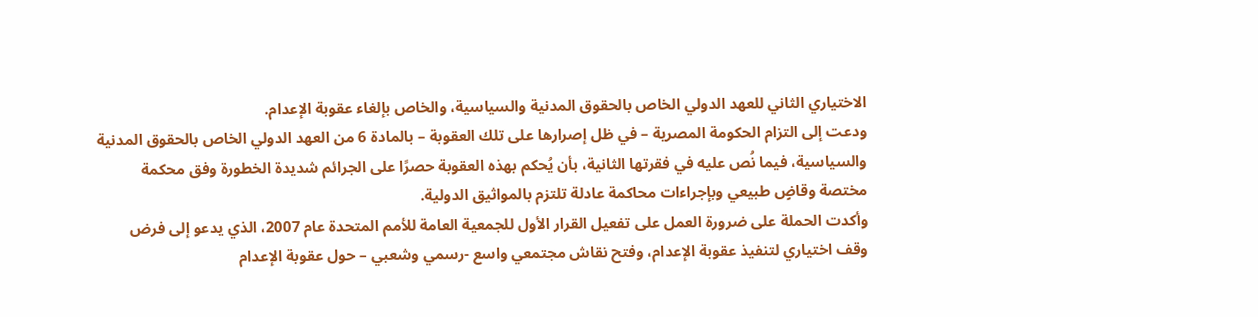الاختياري الثاني للعهد الدولي الخاص بالحقوق المدنية والسياسية، والخاص بإلغاء عقوبة الإعدام.
ودعت إلى التزام الحكومة المصرية – في ظل إصرارها على تلك العقوبة – بالمادة 6 من العهد الدولي الخاص بالحقوق المدنية والسياسية، فيما نُص عليه في فقرتها الثانية، بأن يُحكم بهذه العقوبة حصرًا على الجرائم شديدة الخطورة وفق محكمة مختصة وقاضٍ طبيعي وبإجراءات محاكمة عادلة تلتزم بالمواثيق الدولية.
وأكدت الحملة على ضرورة العمل على تفعيل القرار الأول للجمعية العامة للأمم المتحدة عام 2007، الذي يدعو إلى فرض وقف اختياري لتنفيذ عقوبة الإعدام، وفتح نقاش مجتمعي واسع -رسمي وشعبي – حول عقوبة الإعدام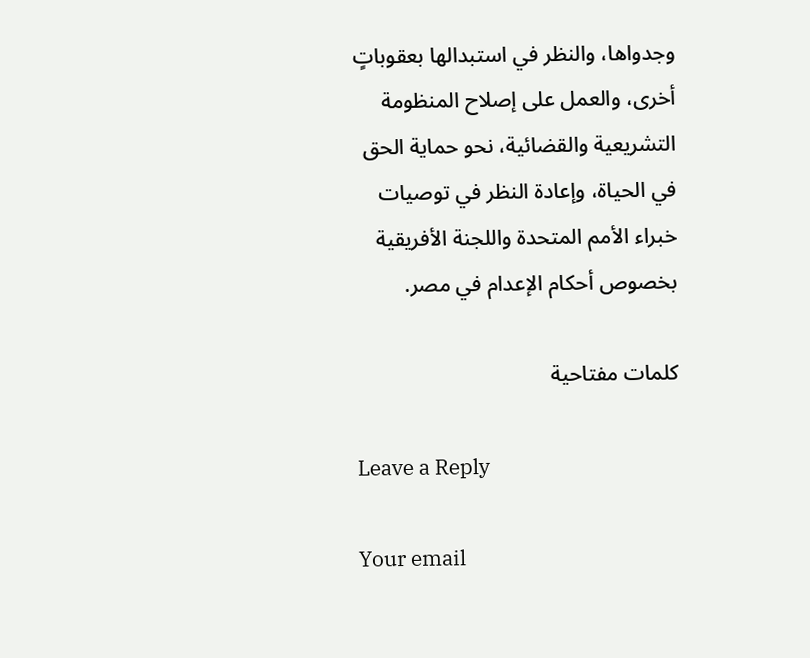وجدواها، والنظر في استبدالها بعقوباتٍ أخرى، والعمل على إصلاح المنظومة التشريعية والقضائية، نحو حماية الحق في الحياة، وإعادة النظر في توصيات خبراء الأمم المتحدة واللجنة الأفريقية بخصوص أحكام الإعدام في مصر.

كلمات مفتاحية

Leave a Reply

Your email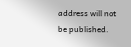address will not be published.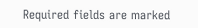Required fields are marked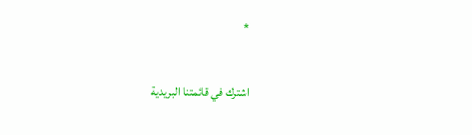*

اشترك في قائمتنا البريدية